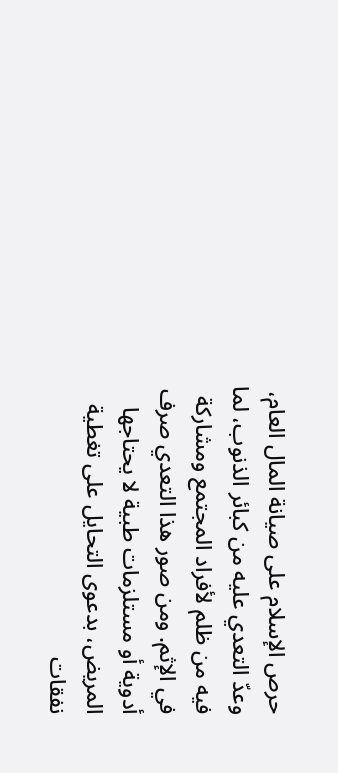حرص الإسلام على صيانة المال العام، وعدّ التعدي عليه من كبائر الذنوب، لما فيه من ظلم لأفراد المجتمع ومشاركة في الإثم. ومن صور هذا التعدي صرف أدوية أو مستلزمات طبية لا يحتاجها المريض، بدعوى التحايل على تغطية نفقات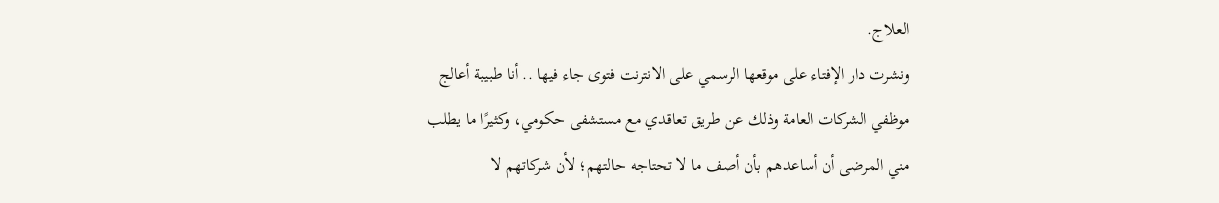العلاج.
ونشرت دار الإفتاء على موقعها الرسمي على الانترنت فتوى جاء فيها .. أنا طبيبة أعالج موظفي الشركات العامة وذلك عن طريق تعاقدي مع مستشفى حكومي، وكثيرًا ما يطلب مني المرضى أن أساعدهم بأن أصف ما لا تحتاجه حالتهم؛ لأن شركاتهم لا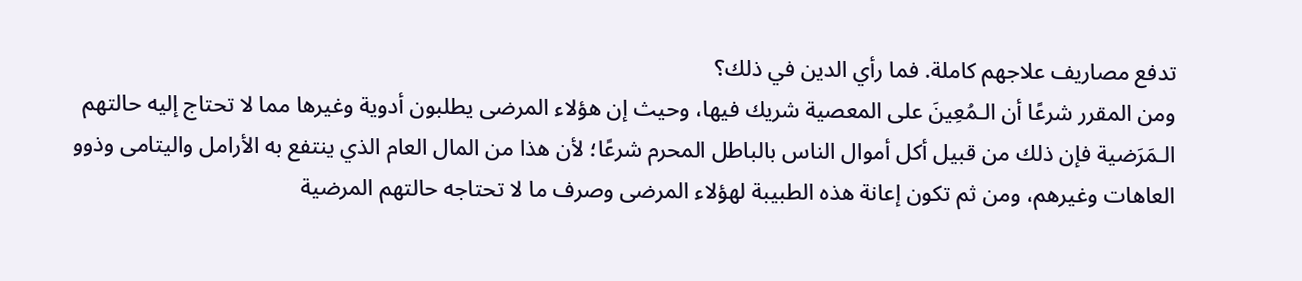تدفع مصاريف علاجهم كاملة. فما رأي الدين في ذلك؟
ومن المقرر شرعًا أن الـمُعِينَ على المعصية شريك فيها، وحيث إن هؤلاء المرضى يطلبون أدوية وغيرها مما لا تحتاج إليه حالتهم الـمَرَضية فإن ذلك من قبيل أكل أموال الناس بالباطل المحرم شرعًا؛ لأن هذا من المال العام الذي ينتفع به الأرامل واليتامى وذوو العاهات وغيرهم، ومن ثم تكون إعانة هذه الطبيبة لهؤلاء المرضى وصرف ما لا تحتاجه حالتهم المرضية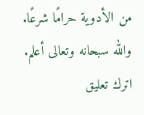من الأدوية حرامًا شرعًا.
والله سبحانه وتعالى أعلم.
اترك تعليق